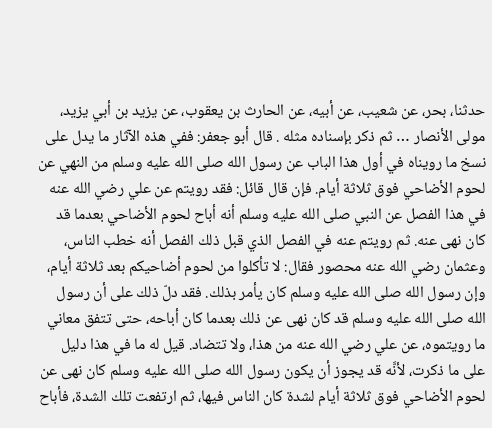حدثنا، بحر، عن شعيب، عن أبيه، عن الحارث بن يعقوب، عن يزيد بن أبي يزيد، مولى الأنصار … ثم ذكر بإسناده مثله . قال أبو جعفر: ففي هذه الآثار ما يدل على نسخ ما رويناه في أول هذا الباب عن رسول الله صلى الله عليه وسلم من النهي عن لحوم الأضاحي فوق ثلاثة أيام. فإن قال قائل: فقد رويتم عن علي رضي الله عنه في هذا الفصل عن النبي صلى الله عليه وسلم أنه أباح لحوم الأضاحي بعدما قد كان نهى عنه. ثم رويتم عنه في الفصل الذي قبل ذلك الفصل أنه خطب الناس، وعثمان رضي الله عنه محصور فقال: لا تأكلوا من لحوم أضاحيكم بعد ثلاثة أيام، وإن رسول الله صلى الله عليه وسلم كان يأمر بذلك. فقد دلّ ذلك على أن رسول الله صلى الله عليه وسلم قد كان نهى عن ذلك بعدما كان أباحه، حتى تتفق معاني ما رويتموه، عن علي رضي الله عنه من هذا، ولا تتضاد. قيل له ما في هذا دليل على ما ذكرت، لأنَّه قد يجوز أن يكون رسول الله صلى الله عليه وسلم كان نهى عن لحوم الأضاحي فوق ثلاثة أيام لشدة كان الناس فيها، ثم ارتفعت تلك الشدة، فأباح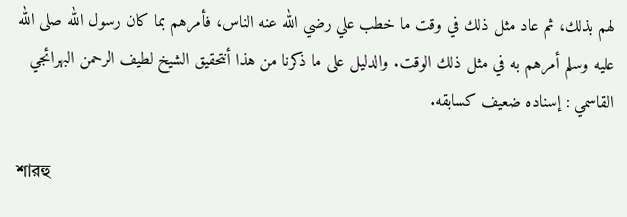لهم بذلك، ثم عاد مثل ذلك في وقت ما خطب علي رضي الله عنه الناس، فأمرهم بما كان رسول الله صلى الله عليه وسلم أمرهم به في مثل ذلك الوقت. والدليل على ما ذكرنا من هذا أنتحقيق الشيخ لطيف الرحمن البهرائجي القاسمي : إسناده ضعيف كسابقه.

শারহু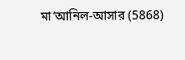মা’আনিল-আসার (5868)